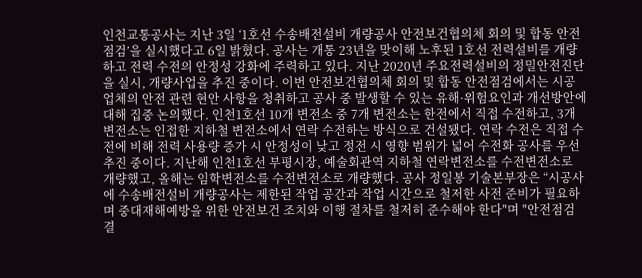인천교통공사는 지난 3일 ‘1호선 수송배전설비 개량공사 안전보건협의체 회의 및 합동 안전점검’을 실시했다고 6일 밝혔다. 공사는 개통 23년을 맞이해 노후된 1호선 전력설비를 개량하고 전력 수전의 안정성 강화에 주력하고 있다. 지난 2020년 주요전력설비의 정밀안전진단을 실시, 개량사업을 추진 중이다. 이번 안전보건협의체 회의 및 합동 안전점검에서는 시공업체의 안전 관련 현안 사항을 청취하고 공사 중 발생할 수 있는 유해·위험요인과 개선방안에 대해 집중 논의했다. 인천1호선 10개 변전소 중 7개 변전소는 한전에서 직접 수전하고, 3개 변전소는 인접한 지하철 변전소에서 연락 수전하는 방식으로 건설됐다. 연락 수전은 직접 수전에 비해 전력 사용량 증가 시 안정성이 낮고 정전 시 영향 범위가 넓어 수전화 공사를 우선 추진 중이다. 지난해 인천1호선 부평시장, 예술회관역 지하철 연락변전소를 수전변전소로 개량했고, 올해는 임학변전소를 수전변전소로 개량했다. 공사 정일봉 기술본부장은 “시공사에 수송배전설비 개량공사는 제한된 작업 공간과 작업 시간으로 철저한 사전 준비가 필요하며 중대재해예방을 위한 안전보건 조치와 이행 절차를 철저히 준수해야 한다"며 "안전점검 결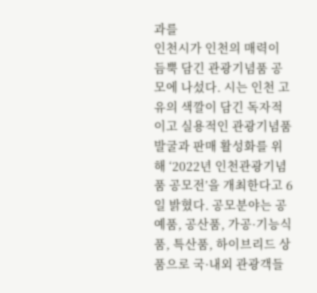과를
인천시가 인천의 매력이 듬뿍 담긴 관광기념품 공모에 나섰다. 시는 인천 고유의 색깔이 담긴 독자적이고 실용적인 관광기념품 발굴과 판매 활성화를 위해 ‘2022년 인천관광기념품 공모전’을 개최한다고 6일 밝혔다. 공모분야는 공예품, 공산품, 가공·기능식품, 특산품, 하이브리드 상품으로 국·내외 관광객들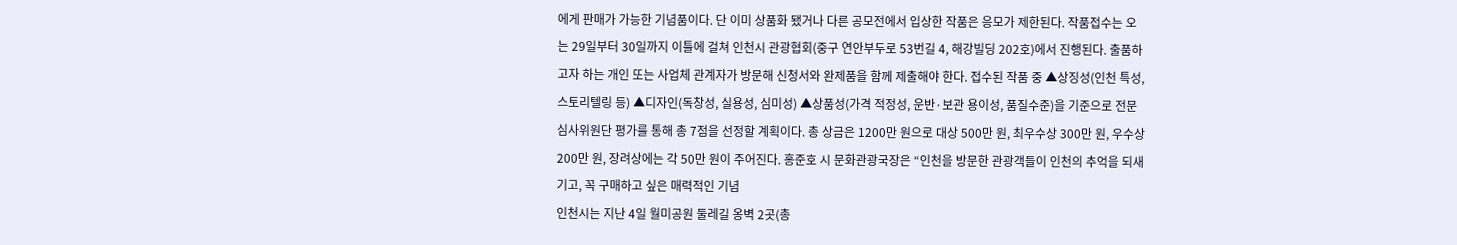에게 판매가 가능한 기념품이다. 단 이미 상품화 됐거나 다른 공모전에서 입상한 작품은 응모가 제한된다. 작품접수는 오는 29일부터 30일까지 이틀에 걸쳐 인천시 관광협회(중구 연안부두로 53번길 4, 해강빌딩 202호)에서 진행된다. 출품하고자 하는 개인 또는 사업체 관계자가 방문해 신청서와 완제품을 함께 제출해야 한다. 접수된 작품 중 ▲상징성(인천 특성, 스토리텔링 등) ▲디자인(독창성, 실용성, 심미성) ▲상품성(가격 적정성, 운반·보관 용이성, 품질수준)을 기준으로 전문 심사위원단 평가를 통해 총 7점을 선정할 계획이다. 총 상금은 1200만 원으로 대상 500만 원, 최우수상 300만 원, 우수상 200만 원, 장려상에는 각 50만 원이 주어진다. 홍준호 시 문화관광국장은 “인천을 방문한 관광객들이 인천의 추억을 되새기고, 꼭 구매하고 싶은 매력적인 기념
인천시는 지난 4일 월미공원 둘레길 옹벽 2곳(총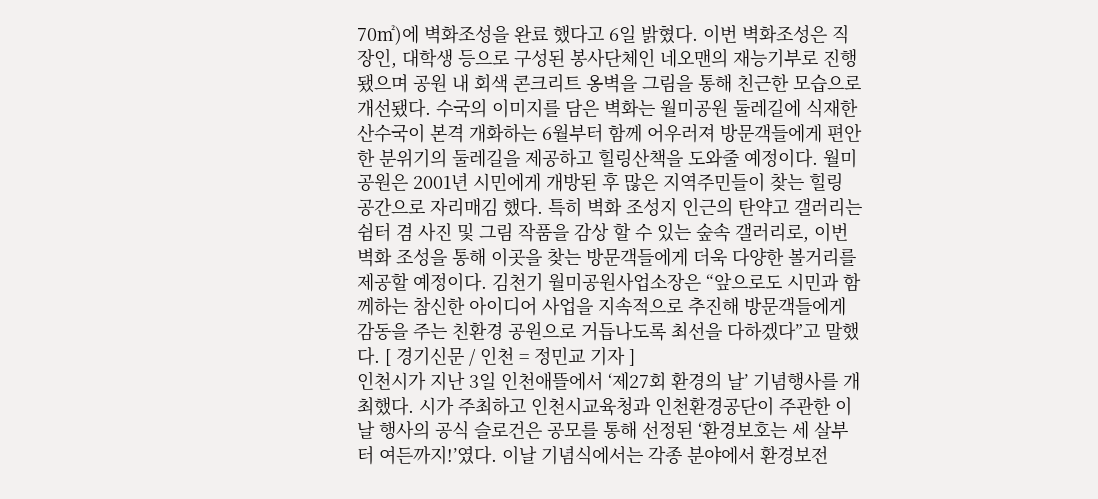70㎡)에 벽화조성을 완료 했다고 6일 밝혔다. 이번 벽화조성은 직장인, 대학생 등으로 구성된 봉사단체인 네오맨의 재능기부로 진행됐으며 공원 내 회색 콘크리트 옹벽을 그림을 통해 친근한 모습으로 개선됐다. 수국의 이미지를 담은 벽화는 월미공원 둘레길에 식재한 산수국이 본격 개화하는 6월부터 함께 어우러져 방문객들에게 편안한 분위기의 둘레길을 제공하고 힐링산책을 도와줄 예정이다. 월미공원은 2001년 시민에게 개방된 후 많은 지역주민들이 찾는 힐링 공간으로 자리매김 했다. 특히 벽화 조성지 인근의 탄약고 갤러리는 쉼터 겸 사진 및 그림 작품을 감상 할 수 있는 숲속 갤러리로, 이번 벽화 조성을 통해 이곳을 찾는 방문객들에게 더욱 다양한 볼거리를 제공할 예정이다. 김천기 월미공원사업소장은 “앞으로도 시민과 함께하는 참신한 아이디어 사업을 지속적으로 추진해 방문객들에게 감동을 주는 친환경 공원으로 거듭나도록 최선을 다하겠다”고 말했다. [ 경기신문 / 인천 = 정민교 기자 ]
인천시가 지난 3일 인천애뜰에서 ‘제27회 환경의 날’ 기념행사를 개최했다. 시가 주최하고 인천시교육청과 인천환경공단이 주관한 이날 행사의 공식 슬로건은 공모를 통해 선정된 ‘환경보호는 세 살부터 여든까지!’였다. 이날 기념식에서는 각종 분야에서 환경보전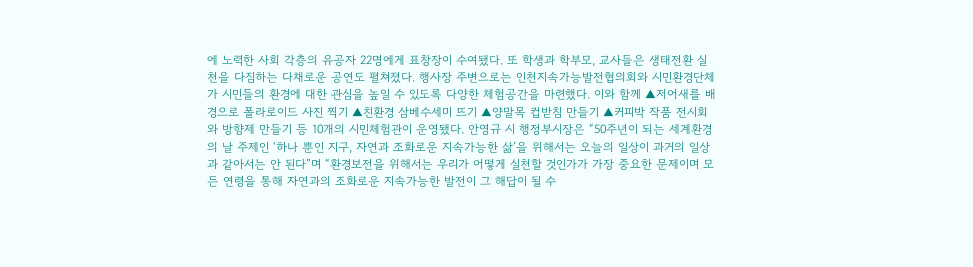에 노력한 사회 각층의 유공자 22명에게 표창장이 수여됐다. 또 학생과 학부모, 교사들은 생태전환 실천을 다짐하는 다채로운 공연도 펼쳐졌다. 행사장 주변으로는 인천지속가능발전협의회와 시민환경단체가 시민들의 환경에 대한 관심을 높일 수 있도록 다양한 체험공간을 마련했다. 이와 함께 ▲저어새를 배경으로 폴라로이드 사진 찍기 ▲친환경 삼베수세미 뜨기 ▲양말목 컵받침 만들기 ▲커피박 작품 전시회와 방향제 만들기 등 10개의 시민체험관이 운영됐다. 안영규 시 행정부시장은 “50주년이 되는 세계환경의 날 주제인 ‘하나 뿐인 지구, 자연과 조화로운 지속가능한 삶’을 위해서는 오늘의 일상이 과거의 일상과 같아서는 안 된다”며 “환경보전을 위해서는 우리가 어떻게 실천할 것인가가 가장 중요한 문제이며 모든 연령을 통해 자연과의 조화로운 지속가능한 발전이 그 해답이 될 수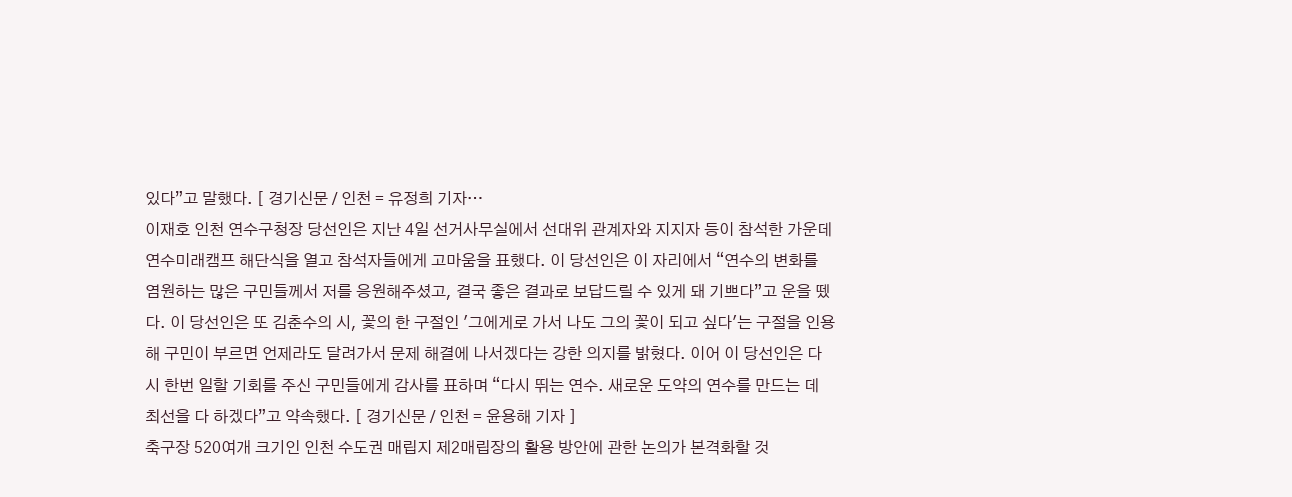있다”고 말했다. [ 경기신문 / 인천 = 유정희 기자…
이재호 인천 연수구청장 당선인은 지난 4일 선거사무실에서 선대위 관계자와 지지자 등이 참석한 가운데 연수미래캠프 해단식을 열고 참석자들에게 고마움을 표했다. 이 당선인은 이 자리에서 “연수의 변화를 염원하는 많은 구민들께서 저를 응원해주셨고, 결국 좋은 결과로 보답드릴 수 있게 돼 기쁘다”고 운을 뗐다. 이 당선인은 또 김춘수의 시, 꽃의 한 구절인 '그에게로 가서 나도 그의 꽃이 되고 싶다'는 구절을 인용해 구민이 부르면 언제라도 달려가서 문제 해결에 나서겠다는 강한 의지를 밝혔다. 이어 이 당선인은 다시 한번 일할 기회를 주신 구민들에게 감사를 표하며 “다시 뛰는 연수. 새로운 도약의 연수를 만드는 데 최선을 다 하겠다”고 약속했다. [ 경기신문 / 인천 = 윤용해 기자 ]
축구장 520여개 크기인 인천 수도권 매립지 제2매립장의 활용 방안에 관한 논의가 본격화할 것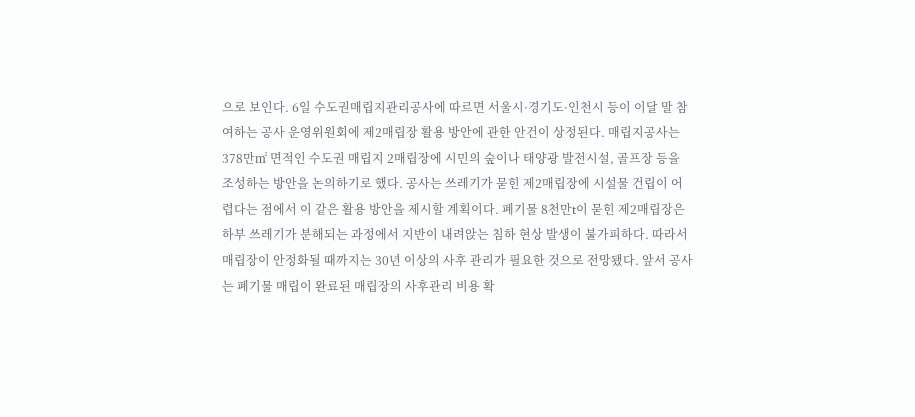으로 보인다. 6일 수도권매립지관리공사에 따르면 서울시·경기도·인천시 등이 이달 말 참여하는 공사 운영위원회에 제2매립장 활용 방안에 관한 안건이 상정된다. 매립지공사는 378만㎡ 면적인 수도권 매립지 2매립장에 시민의 숲이나 태양광 발전시설, 골프장 등을 조성하는 방안을 논의하기로 했다. 공사는 쓰레기가 묻힌 제2매립장에 시설물 건립이 어렵다는 점에서 이 같은 활용 방안을 제시할 계획이다. 폐기물 8천만t이 묻힌 제2매립장은 하부 쓰레기가 분해되는 과정에서 지반이 내려앉는 침하 현상 발생이 불가피하다. 따라서 매립장이 안정화될 때까지는 30년 이상의 사후 관리가 필요한 것으로 전망됐다. 앞서 공사는 폐기물 매립이 완료된 매립장의 사후관리 비용 확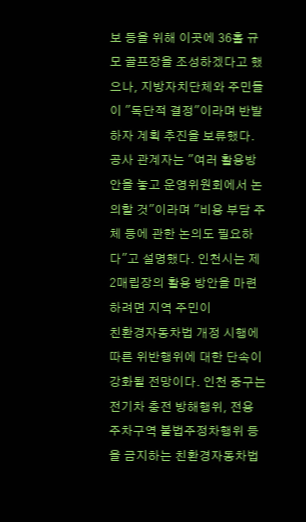보 등을 위해 이곳에 36홀 규모 골프장을 조성하겠다고 했으나, 지방자치단체와 주민들이 "독단적 결정"이라며 반발하자 계획 추진을 보류했다. 공사 관계자는 "여러 활용방안을 놓고 운영위원회에서 논의할 것"이라며 "비용 부담 주체 등에 관한 논의도 필요하다"고 설명했다. 인천시는 제2매립장의 활용 방안을 마련하려면 지역 주민이
친환경자동차법 개정 시행에 따른 위반행위에 대한 단속이 강화될 전망이다. 인천 중구는 전기차 충전 방해행위, 전용 주차구역 불법주정차행위 등을 금지하는 친환경자동차법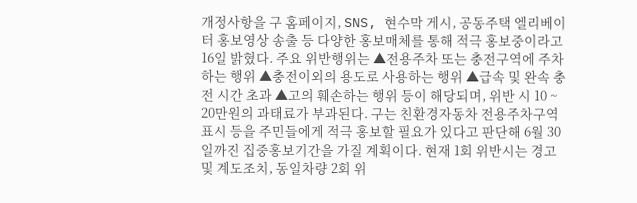개정사항을 구 홈페이지, SNS, 현수막 게시, 공동주택 엘리베이터 홍보영상 송출 등 다양한 홍보매체를 통해 적극 홍보중이라고 16일 밝혔다. 주요 위반행위는 ▲전용주차 또는 충전구역에 주차하는 행위 ▲충전이외의 용도로 사용하는 행위 ▲급속 및 완속 충전 시간 초과 ▲고의 훼손하는 행위 등이 해당되며, 위반 시 10 ~ 20만원의 과태료가 부과된다. 구는 친환경자동차 전용주차구역 표시 등을 주민들에게 적극 홍보할 필요가 있다고 판단해 6월 30일까진 집중홍보기간을 가질 계획이다. 현재 1회 위반시는 경고 및 계도조치, 동일차량 2회 위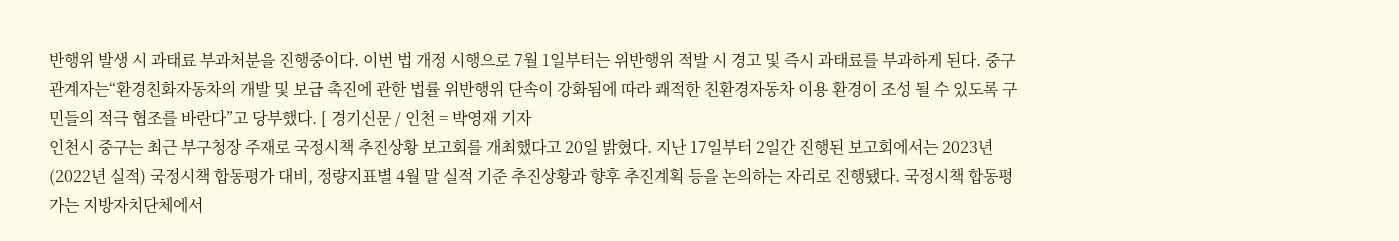반행위 발생 시 과태료 부과처분을 진행중이다. 이번 법 개정 시행으로 7월 1일부터는 위반행위 적발 시 경고 및 즉시 과태료를 부과하게 된다. 중구 관계자는“환경친화자동차의 개발 및 보급 촉진에 관한 법률 위반행위 단속이 강화됨에 따라 쾌적한 친환경자동차 이용 환경이 조성 될 수 있도록 구민들의 적극 협조를 바란다”고 당부했다. [ 경기신문 / 인천 = 박영재 기자
인천시 중구는 최근 부구청장 주재로 국정시책 추진상황 보고회를 개최했다고 20일 밝혔다. 지난 17일부터 2일간 진행된 보고회에서는 2023년(2022년 실적) 국정시책 합동평가 대비, 정량지표별 4월 말 실적 기준 추진상황과 향후 추진계획 등을 논의하는 자리로 진행됐다. 국정시책 합동평가는 지방자치단체에서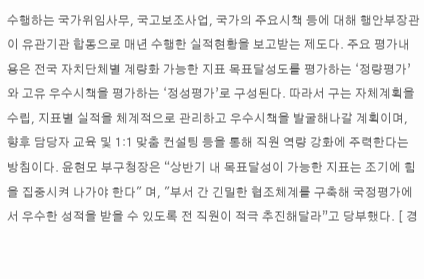수행하는 국가위임사무, 국고보조사업, 국가의 주요시책 등에 대해 행안부장관이 유관기관 합동으로 매년 수행한 실적현황을 보고받는 제도다. 주요 평가내용은 전국 자치단체별 계량화 가능한 지표 목표달성도를 평가하는 ‘정량평가’와 고유 우수시책을 평가하는 ‘정성평가’로 구성된다. 따라서 구는 자체계획을 수립, 지표별 실적을 체계적으로 관리하고 우수시책을 발굴해나갈 계획이며, 향후 담당자 교육 및 1:1 맞춤 컨설팅 등을 통해 직원 역량 강화에 주력한다는 방침이다. 윤현모 부구청장은 “상반기 내 목표달성이 가능한 지표는 조기에 힘을 집중시켜 나가야 한다" 며, "부서 간 긴밀한 협조체계를 구축해 국정평가에서 우수한 성적을 받을 수 있도록 전 직원이 적극 추진해달라”고 당부했다. [ 경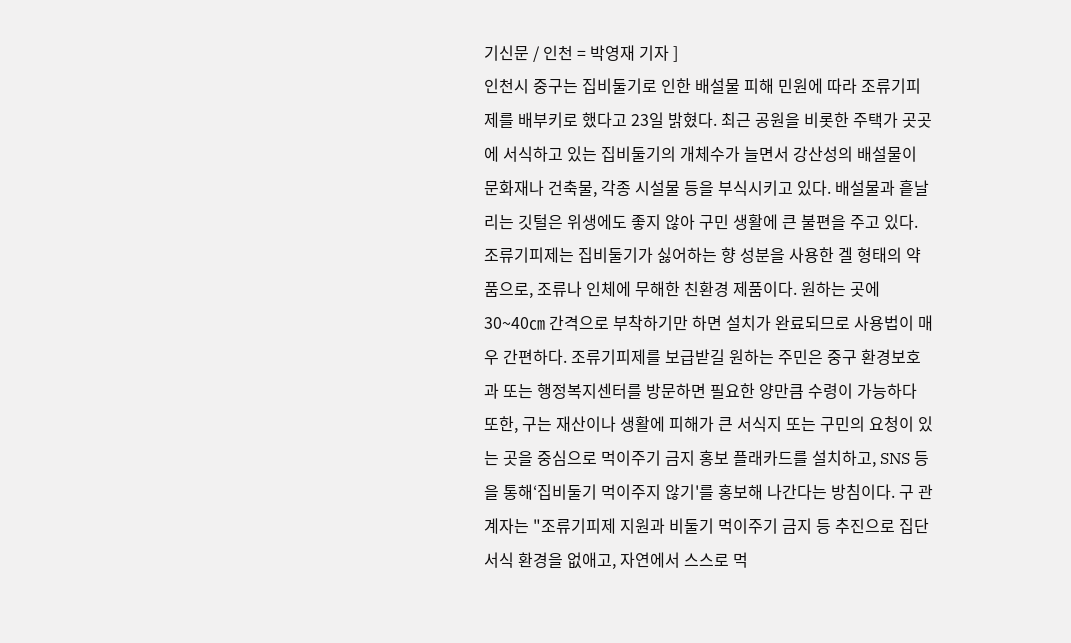기신문 / 인천 = 박영재 기자 ]
인천시 중구는 집비둘기로 인한 배설물 피해 민원에 따라 조류기피제를 배부키로 했다고 23일 밝혔다. 최근 공원을 비롯한 주택가 곳곳에 서식하고 있는 집비둘기의 개체수가 늘면서 강산성의 배설물이 문화재나 건축물, 각종 시설물 등을 부식시키고 있다. 배설물과 흩날리는 깃털은 위생에도 좋지 않아 구민 생활에 큰 불편을 주고 있다. 조류기피제는 집비둘기가 싫어하는 향 성분을 사용한 겔 형태의 약품으로, 조류나 인체에 무해한 친환경 제품이다. 원하는 곳에 30~40㎝ 간격으로 부착하기만 하면 설치가 완료되므로 사용법이 매우 간편하다. 조류기피제를 보급받길 원하는 주민은 중구 환경보호과 또는 행정복지센터를 방문하면 필요한 양만큼 수령이 가능하다 또한, 구는 재산이나 생활에 피해가 큰 서식지 또는 구민의 요청이 있는 곳을 중심으로 먹이주기 금지 홍보 플래카드를 설치하고, SNS 등을 통해‘집비둘기 먹이주지 않기'를 홍보해 나간다는 방침이다. 구 관계자는 "조류기피제 지원과 비둘기 먹이주기 금지 등 추진으로 집단서식 환경을 없애고, 자연에서 스스로 먹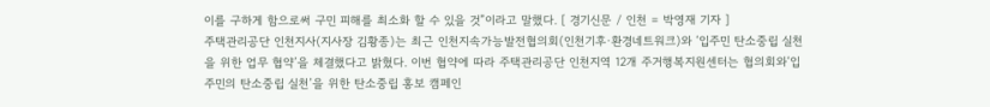이를 구하게 함으로써 구민 피해를 최소화 할 수 있을 것”이라고 말했다. [ 경기신문 / 인천 = 박영재 기자 ]
주택관리공단 인천지사(지사장 김황종)는 최근 인천지속가능발전협의회(인천기후·환경네트워크)와 ‘입주민 탄소중립 실천을 위한 업무 협약’을 체결했다고 밝혔다. 이번 협약에 따라 주택관리공단 인천지역 12개 주거행복지원센터는 협의회와‘입주민의 탄소중립 실천’을 위한 탄소중립 홍보 캠페인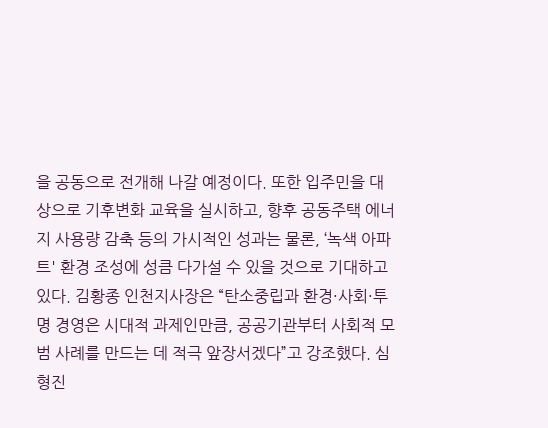을 공동으로 전개해 나갈 예정이다. 또한 입주민을 대상으로 기후변화 교육을 실시하고, 향후 공동주택 에너지 사용량 감축 등의 가시적인 성과는 물론, ‘녹색 아파트' 환경 조성에 성큼 다가설 수 있을 것으로 기대하고 있다. 김황종 인천지사장은 “탄소중립과 환경·사회·투명 경영은 시대적 과제인만큼, 공공기관부터 사회적 모범 사례를 만드는 데 적극 앞장서겠다”고 강조했다. 심형진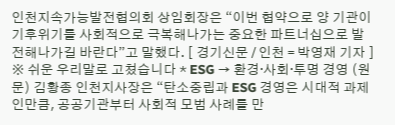인천지속가능발전협의회 상임회장은 “이번 협약으로 양 기관이 기후위기를 사회적으로 극복해나가는 중요한 파트너십으로 발전해나가길 바란다”고 말했다. [ 경기신문 / 인천 = 박영재 기자 ] ※ 쉬운 우리말로 고쳤습니다 * ESG → 환경·사회·투명 경영 (원문) 김황종 인천지사장은 “탄소중립과 ESG 경영은 시대적 과제인만큼, 공공기관부터 사회적 모범 사례를 만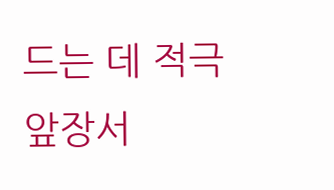드는 데 적극 앞장서